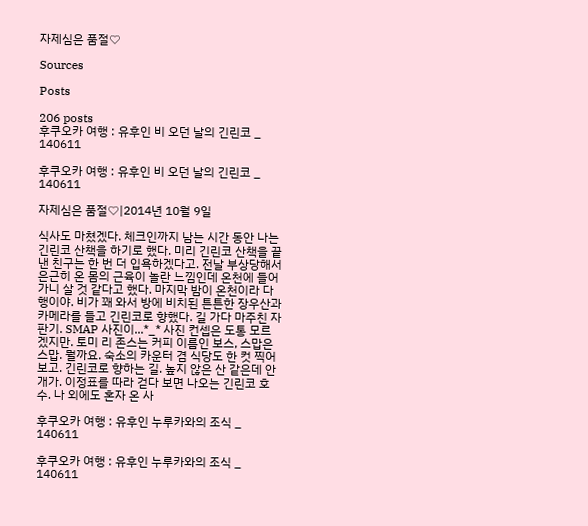자제심은 품절♡

Sources

Posts

206 posts
후쿠오카 여행 : 유후인 비 오던 날의 긴린코 _ 140611

후쿠오카 여행 : 유후인 비 오던 날의 긴린코 _ 140611

자제심은 품절♡|2014년 10월 9일

식사도 마쳤겠다. 체크인까지 남는 시간 동안 나는 긴린코 산책을 하기로 했다. 미리 긴린코 산책을 끝낸 친구는 한 번 더 입욕하겠다고. 전날 부상당해서 은근히 온 몸의 근육이 놀란 느낌인데 온천에 들어가니 살 것 같다고 했다. 마지막 밤이 온천이라 다행이야. 비가 꽤 와서 방에 비치된 튼튼한 장우산과 카메라를 들고 긴린코로 향했다. 길 가다 마주친 자판기. SMAP 사진이...*_* 사진 컨셉은 도통 모르겠지만. 토미 리 존스는 커피 이름인 보스, 스맙은 스맙. 뭘까요. 숙소의 카운터 겸 식당도 한 컷 찍어보고. 긴린코로 향하는 길. 높지 않은 산 같은데 안개가. 이정표를 따라 걷다 보면 나오는 긴린코 호수. 나 외에도 혼자 온 사

후쿠오카 여행 : 유후인 누루카와의 조식 _ 140611

후쿠오카 여행 : 유후인 누루카와의 조식 _ 140611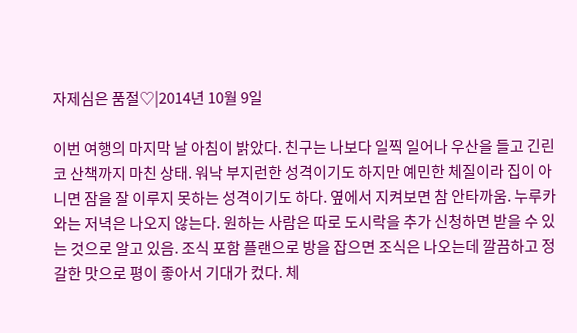자제심은 품절♡|2014년 10월 9일

이번 여행의 마지막 날 아침이 밝았다. 친구는 나보다 일찍 일어나 우산을 들고 긴린코 산책까지 마친 상태. 워낙 부지런한 성격이기도 하지만 예민한 체질이라 집이 아니면 잠을 잘 이루지 못하는 성격이기도 하다. 옆에서 지켜보면 참 안타까움. 누루카와는 저녁은 나오지 않는다. 원하는 사람은 따로 도시락을 추가 신청하면 받을 수 있는 것으로 알고 있음. 조식 포함 플랜으로 방을 잡으면 조식은 나오는데 깔끔하고 정갈한 맛으로 평이 좋아서 기대가 컸다. 체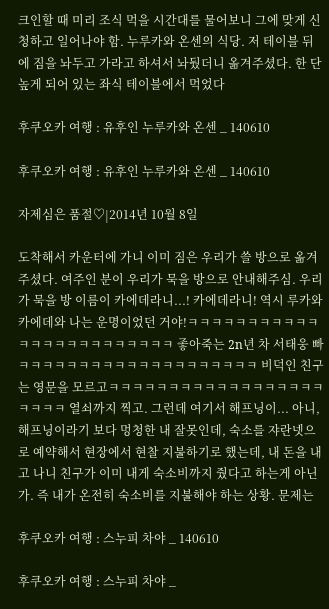크인할 때 미리 조식 먹을 시간대를 물어보니 그에 맞게 신청하고 일어나야 함. 누루카와 온센의 식당. 저 테이블 뒤에 짐을 놔두고 가라고 하셔서 놔뒀더니 옮겨주셨다. 한 단 높게 되어 있는 좌식 테이블에서 먹었다

후쿠오카 여행 : 유후인 누루카와 온센 _ 140610

후쿠오카 여행 : 유후인 누루카와 온센 _ 140610

자제심은 품절♡|2014년 10월 8일

도착해서 카운터에 가니 이미 짐은 우리가 쓸 방으로 옮겨 주셨다. 여주인 분이 우리가 묵을 방으로 안내해주심. 우리가 묵을 방 이름이 카에데라니...! 카에데라니! 역시 루카와 카에데와 나는 운명이었던 거야!ㅋㅋㅋㅋㅋㅋㅋㅋㅋㅋㅋㅋㅋㅋㅋㅋㅋㅋㅋㅋㅋㅋㅋㅋ 좋아죽는 2n년 차 서태웅 빠ㅋㅋㅋㅋㅋㅋㅋㅋㅋㅋㅋㅋㅋㅋㅋㅋㅋㅋㅋㅋ 비덕인 친구는 영문을 모르고ㅋㅋㅋㅋㅋㅋㅋㅋㅋㅋㅋㅋㅋㅋㅋㅋㅋㅋㅋㅋㅋㅋ 열쇠까지 찍고. 그런데 여기서 해프닝이... 아니, 해프닝이라기 보다 멍청한 내 잘못인데, 숙소를 쟈란넷으로 예약해서 현장에서 현찰 지불하기로 했는데, 내 돈을 내고 나니 친구가 이미 내게 숙소비까지 줬다고 하는게 아닌가. 즉 내가 온전히 숙소비를 지불해야 하는 상황. 문제는

후쿠오카 여행 : 스누피 차야 _ 140610

후쿠오카 여행 : 스누피 차야 _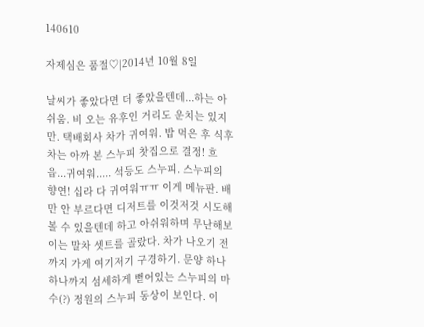140610

자제심은 품절♡|2014년 10월 8일

날씨가 좋았다면 더 좋았을텐데...하는 아쉬움. 비 오는 유후인 거리도 운치는 있지만. 택배회사 차가 귀여워. 밥 먹은 후 식후 차는 아까 본 스누피 찻집으로 결정! 흐읍...귀여워..... 석등도 스누피. 스누피의 향연! 십라 다 귀여워ㅠㅠ 이게 메뉴판. 배만 안 부르다면 디저트를 이것저것 시도해볼 수 있을텐데 하고 아쉬워하며 무난해보이는 말차 셋트를 골랐다. 차가 나오기 전까지 가게 여기저기 구경하기. 문양 하나하나까지 섬세하게 뻗어있는 스누피의 마수(?) 정원의 스누피 동상이 보인다. 이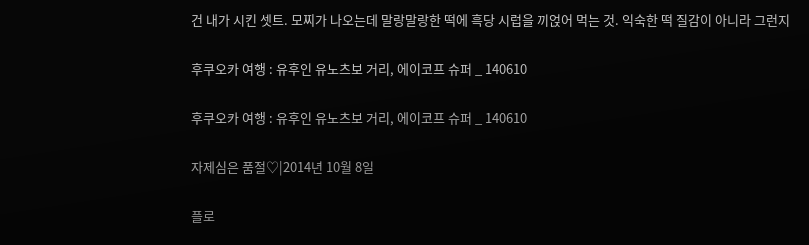건 내가 시킨 셋트. 모찌가 나오는데 말랑말랑한 떡에 흑당 시럽을 끼얹어 먹는 것. 익숙한 떡 질감이 아니라 그런지

후쿠오카 여행 : 유후인 유노츠보 거리, 에이코프 슈퍼 _ 140610

후쿠오카 여행 : 유후인 유노츠보 거리, 에이코프 슈퍼 _ 140610

자제심은 품절♡|2014년 10월 8일

플로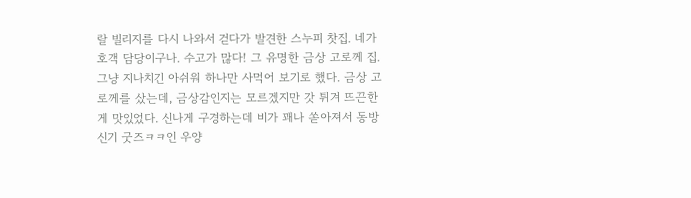랄 빌리지를 다시 나와서 걷다가 발견한 스누피 찻집. 네가 호객 담당이구나. 수고가 많다! 그 유명한 금상 고로께 집. 그냥 지나치긴 아쉬워 하나만 사먹어 보기로 했다. 금상 고로께를 샀는데, 금상감인지는 모르겠지만 갓 튀겨 뜨끈한게 맛있었다. 신나게 구경하는데 비가 꽤나 쏟아져서 동방신기 굿즈ㅋㅋ인 우양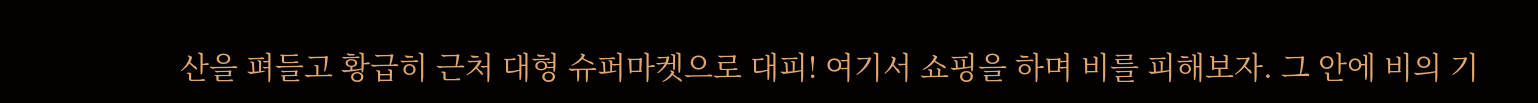산을 펴들고 황급히 근처 대형 슈퍼마켓으로 대피! 여기서 쇼핑을 하며 비를 피해보자. 그 안에 비의 기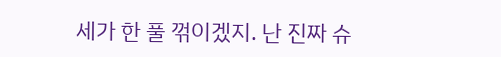세가 한 풀 꺾이겠지. 난 진짜 슈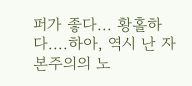퍼가 좋다... 황홀하다....하아, 역시 난 자본주의의 노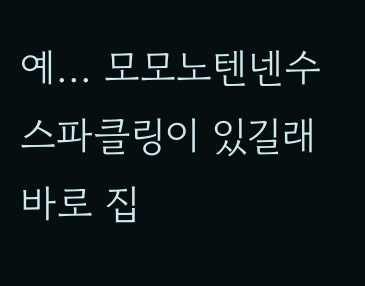예... 모모노텐넨수 스파클링이 있길래 바로 집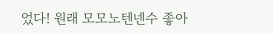었다! 원래 모모노텐넨수 좋아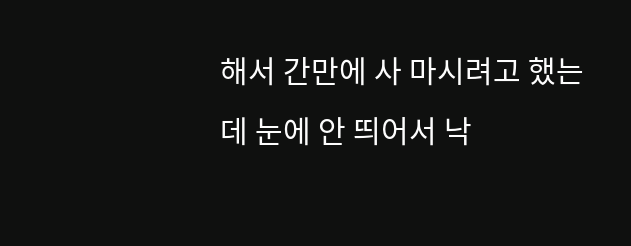해서 간만에 사 마시려고 했는데 눈에 안 띄어서 낙